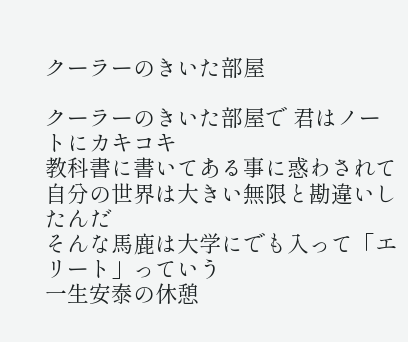クーラーのきいた部屋

クーラーのきいた部屋で 君はノートにカキコキ
教科書に書いてある事に惑わされて
自分の世界は大きい無限と勘違いしたんだ
そんな馬鹿は大学にでも入って「エリート」っていう
一生安泰の休憩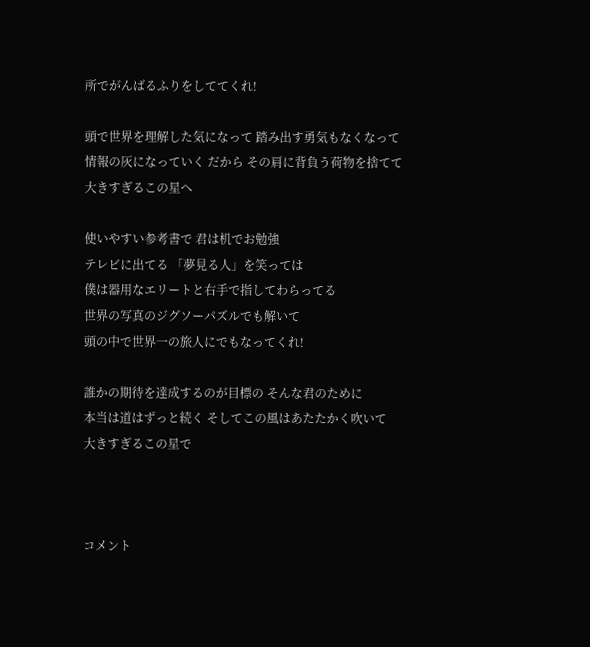所でがんばるふりをしててくれ!

頭で世界を理解した気になって 踏み出す勇気もなくなって
情報の灰になっていく だから その肩に背負う荷物を捨てて
大きすぎるこの星へ

使いやすい参考書で 君は机でお勉強
テレビに出てる 「夢見る人」を笑っては
僕は器用なエリートと右手で指してわらってる
世界の写真のジグソーパズルでも解いて
頭の中で世界一の旅人にでもなってくれ!

誰かの期待を達成するのが目標の そんな君のために
本当は道はずっと続く そしてこの風はあたたかく吹いて
大きすぎるこの星で



コメント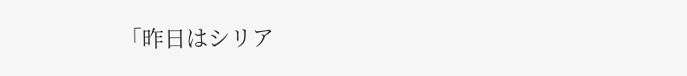「昨日はシリア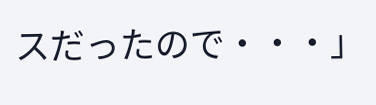スだったので・・・」